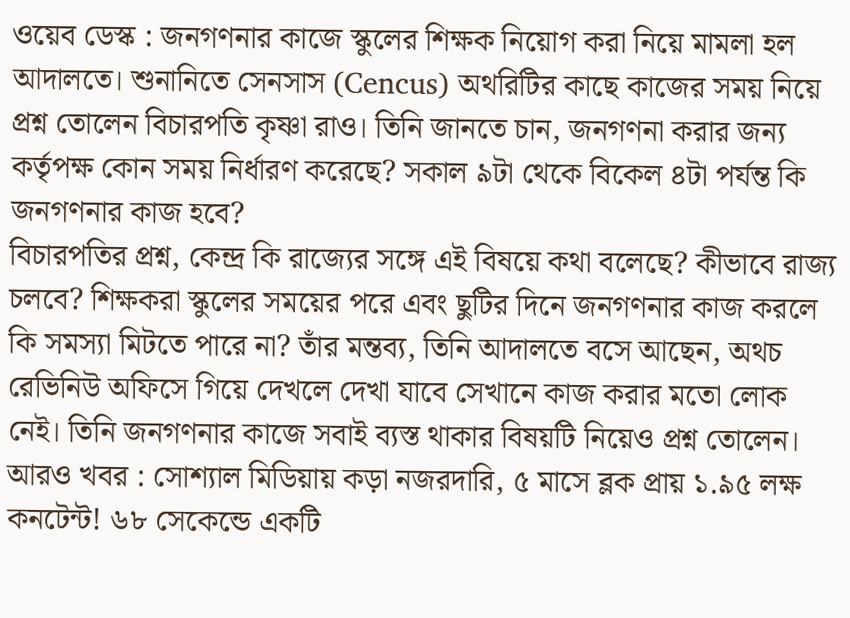ওয়েব ডেস্ক : জনগণনার কাজে স্কুলের শিক্ষক নিয়োগ করা নিয়ে মামলা হল আদালতে। শুনানিতে সেনসাস (Cencus) অথরিটির কাছে কাজের সময় নিয়ে প্রশ্ন তোলেন বিচারপতি কৃষ্ণা রাও। তিনি জানতে চান, জনগণনা করার জন্য কর্তৃপক্ষ কোন সময় নির্ধারণ করেছে? সকাল ৯টা থেকে বিকেল ৪টা পর্যন্ত কি জনগণনার কাজ হবে?
বিচারপতির প্রশ্ন, কেন্দ্র কি রাজ্যের সঙ্গে এই বিষয়ে কথা বলেছে? কীভাবে রাজ্য চলবে? শিক্ষকরা স্কুলের সময়ের পরে এবং ছুটির দিনে জনগণনার কাজ করলে কি সমস্যা মিটতে পারে না? তাঁর মন্তব্য, তিনি আদালতে বসে আছেন, অথচ রেভিনিউ অফিসে গিয়ে দেখলে দেখা যাবে সেখানে কাজ করার মতো লোক নেই। তিনি জনগণনার কাজে সবাই ব্যস্ত থাকার বিষয়টি নিয়েও প্রশ্ন তোলেন।
আরও খবর : সোশ্যাল মিডিয়ায় কড়া নজরদারি, ৫ মাসে ব্লক প্রায় ১.৯৫ লক্ষ কনটেন্ট! ৬৮ সেকেন্ডে একটি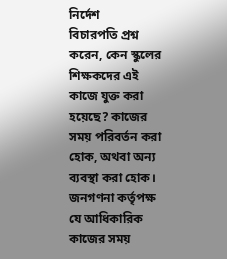নির্দেশ
বিচারপতি প্রশ্ন করেন, কেন স্কুলের শিক্ষকদের এই কাজে যুক্ত করা হয়েছে? কাজের সময় পরিবর্তন করা হোক, অথবা অন্য ব্যবস্থা করা হোক। জনগণনা কর্তৃপক্ষ যে আধিকারিক কাজের সময়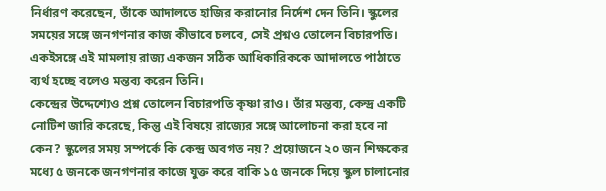নির্ধারণ করেছেন, তাঁকে আদালতে হাজির করানোর নির্দেশ দেন তিনি। স্কুলের সময়ের সঙ্গে জনগণনার কাজ কীভাবে চলবে, সেই প্রশ্নও তোলেন বিচারপতি। একইসঙ্গে এই মামলায় রাজ্য একজন সঠিক আধিকারিককে আদালতে পাঠাতে ব্যর্থ হচ্ছে বলেও মন্তব্য করেন তিনি।
কেন্দ্রের উদ্দেশ্যেও প্রশ্ন তোলেন বিচারপতি কৃষ্ণা রাও। তাঁর মন্তব্য, কেন্দ্র একটি নোটিশ জারি করেছে, কিন্তু এই বিষয়ে রাজ্যের সঙ্গে আলোচনা করা হবে না কেন? স্কুলের সময় সম্পর্কে কি কেন্দ্র অবগত নয়? প্রয়োজনে ২০ জন শিক্ষকের মধ্যে ৫ জনকে জনগণনার কাজে যুক্ত করে বাকি ১৫ জনকে দিয়ে স্কুল চালানোর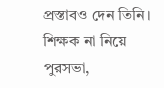প্রস্তাবও দেন তিনি। শিক্ষক না নিয়ে পুরসভা,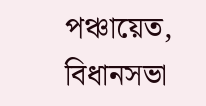পঞ্চায়েত, বিধানসভা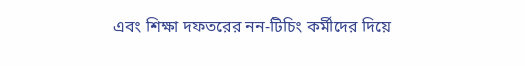এবং শিক্ষা দফতরের নন-টিচিং কর্মীদের দিয়ে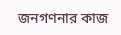জনগণনার কাজ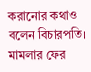করানোর কথাও বলেন বিচারপতি। মামলার ফের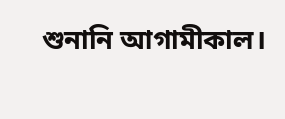শুনানি আগামীকাল।